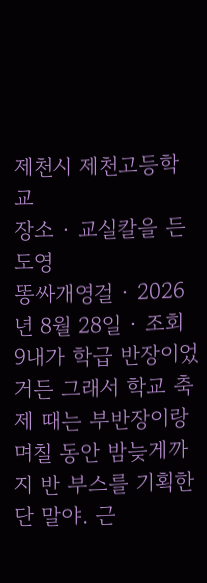제천시 제천고등학교
장소 · 교실칼을 든 도영
똥싸개영걸 · 2026년 8월 28일 · 조회 9내가 학급 반장이었거든 그래서 학교 축제 때는 부반장이랑 며칠 동안 밤늦게까지 반 부스를 기획한단 말야. 근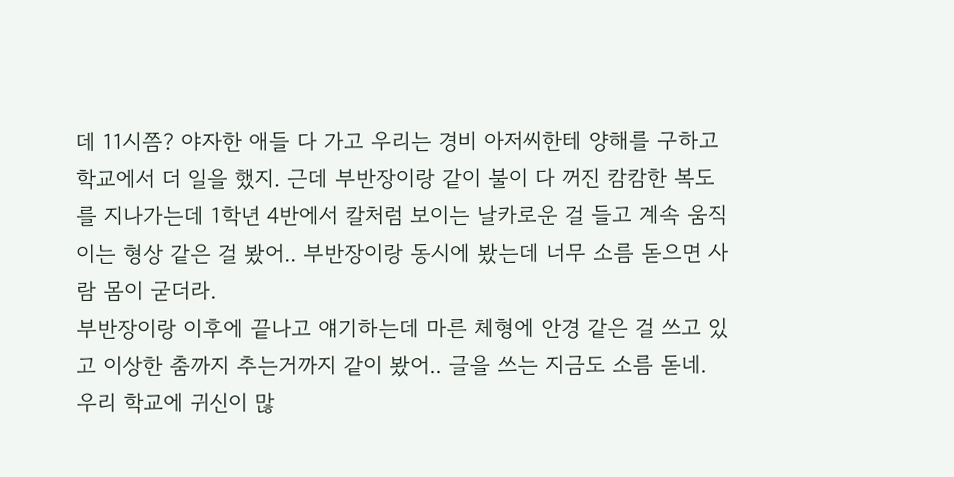데 11시쯤? 야자한 애들 다 가고 우리는 경비 아저씨한테 양해를 구하고 학교에서 더 일을 했지. 근데 부반장이랑 같이 불이 다 꺼진 캄캄한 복도를 지나가는데 1학년 4반에서 칼처럼 보이는 날카로운 걸 들고 계속 움직이는 형상 같은 걸 봤어.. 부반장이랑 동시에 봤는데 너무 소름 돋으면 사람 몸이 굳더라.
부반장이랑 이후에 끝나고 얘기하는데 마른 체형에 안경 같은 걸 쓰고 있고 이상한 춤까지 추는거까지 같이 봤어.. 글을 쓰는 지금도 소름 돋네. 우리 학교에 귀신이 많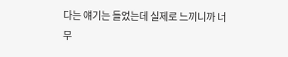다는 얘기는 들었는데 실제로 느끼니까 너무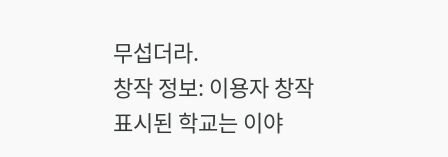무섭더라.
창작 정보: 이용자 창작
표시된 학교는 이야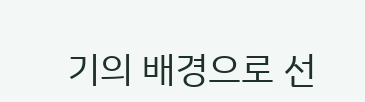기의 배경으로 선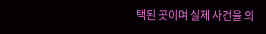택된 곳이며 실제 사건을 의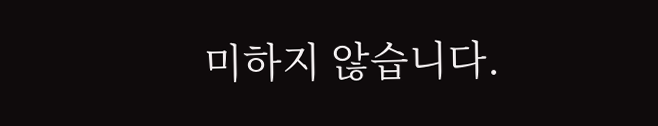미하지 않습니다.